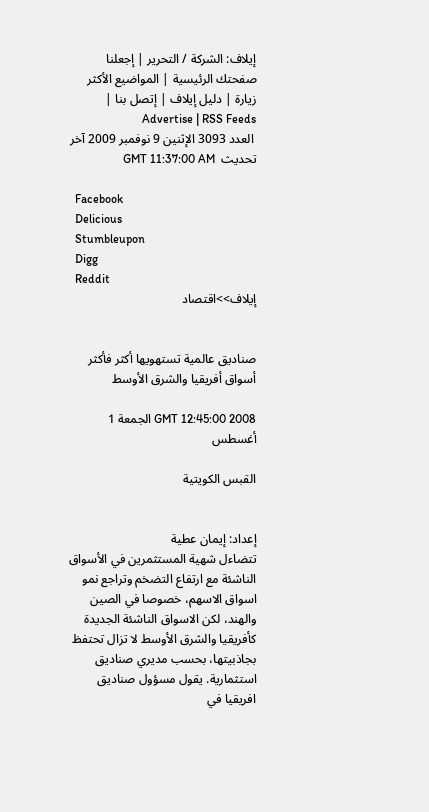إيلاف: الشركة / التحرير | إجعلنا صفحتك الرئيسية | المواضيع الأكثر زيارة | دليل إيلاف | إتصل بنا | Advertise | RSS Feeds
 العدد 3093 الإثنين 9 نوفمبر 2009 آخر تحديث  GMT 11:37:00 AM

  Facebook
  Delicious
  Stumbleupon
  Digg
  Reddit
إيلاف>>اقتصاد


صناديق عالمية تستهويها أكثر فأكثر أسواق أفريقيا والشرق الأوسط

GMT 12:45:00 2008 الجمعة 1 أغسطس

القبس الكويتية


إعداد: إيمان عطية
تتضاءل شهية المستثمرين في الأسواق الناشئة مع ارتفاع التضخم وتراجع نمو اسواق الاسهم، خصوصا في الصين والهند، لكن الاسواق الناشئة الجديدة كأفريقيا والشرق الأوسط لا تزال تحتفظ بجاذبيتها، بحسب مديري صناديق استثمارية. يقول مسؤول صناديق افريقيا في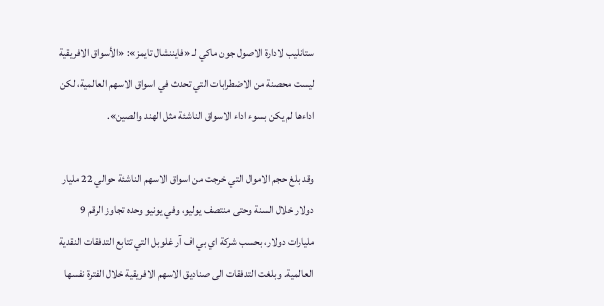ستانليب لادارة الاصول جون ماكي لـ «فايننشال تايمز»: «الأسواق الافريقية ليست محصنة من الاضطرابات التي تحدث في اسواق الاسهم العالمية، لكن اداءها لم يكن بسوء اداء الاسواق الناشئة مثل الهند والصين».

وقد بلغ حجم الاموال التي خرجت من اسواق الاسهم الناشئة حوالي 22 مليار دولار خلال السنة وحتى منتصف يوليو، وفي يونيو وحده تجاوز الرقم 9 مليارات دولار، بحسب شركة اي بي اف آر غلوبل التي تتابع التدفقات النقدية العالمية. وبلغت التدفقات الى صناديق الاسهم الافريقية خلال الفترة نفسها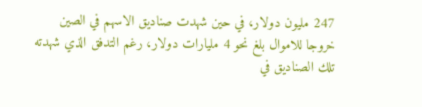247 مليون دولار، في حين شهدت صناديق الاسهم في الصين خروجا للاموال بلغ نحو 4 مليارات دولار، رغم التدفق الذي شهدته تلك الصناديق في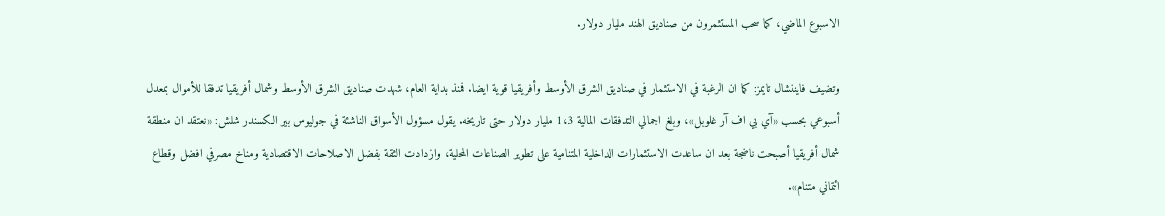الاسبوع الماضي، كما سحب المستثمرون من صناديق الهند مليار دولار.

وتضيف فايننشال تايمز: كما ان الرغبة في الاستثمار في صناديق الشرق الأوسط وأفريقيا قوية ايضا. فمنذ بداية العام، شهدت صناديق الشرق الأوسط وشمال أفريقيا تدفقا للأموال بمعدل أسبوعي بحسب «آي بي اف آر غلوبل»، وبلغ اجمالي التدفقات المالية 1،3 مليار دولار حتى تاريخه. يقول مسؤول الأسواق الناشئة في جوليوس بير الكسندر شلش: «نعتقد ان منطقة شمال أفريقيا أصبحت ناضجة بعد ان ساعدت الاستثمارات الداخلية المتنامية على تطوير الصناعات المحلية، وازدادت الثقة بفضل الاصلاحات الاقتصادية ومناخ مصرفي افضل وقطاع ائتماني متنام».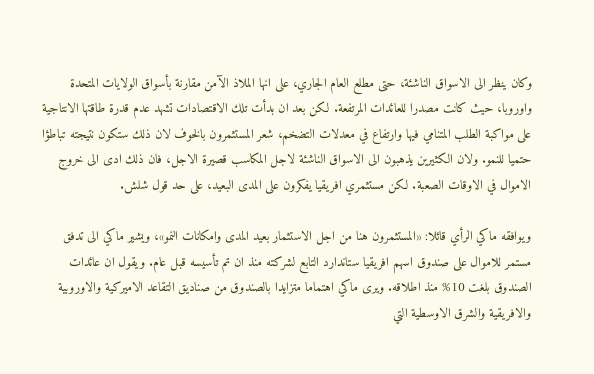وكان ينظر الى الاسواق الناشئة، حتى مطلع العام الجاري، على انها الملاذ الآمن مقارنة بأسواق الولايات المتحدة واوروبا، حيث كانت مصدرا للعائدات المرتفعة. لكن بعد ان بدأت تلك الاقتصادات تشهد عدم قدرة طاقتها الانتاجية على مواكبة الطلب المتنامي فيها وارتفاع في معدلات التضخم، شعر المستثمرون بالخوف لان ذلك ستكون نتيجته تباطؤا حتميا للنمو. ولان الكثيرين يذهبون الى الاسواق الناشئة لاجل المكاسب قصيرة الاجل، فان ذلك ادى الى خروج الاموال في الاوقات الصعبة. لكن مستثمري افريقيا يفكرون على المدى البعيد، على حد قول شلش.

ويوافقه ماكي الرأي قائلا: «المستثمرون هنا من اجل الاستثمار بعيد المدى وامكانات النمو»، ويشير ماكي الى تدفق مستمر للاموال على صندوق اسهم افريقيا ستاندارد التابع لشركته منذ ان تم تأسيسه قبل عام. ويقول ان عائدات الصندوق بلغت 10% منذ اطلاقه. ويرى ماكي اهتماما متزايدا بالصندوق من صناديق التقاعد الاميركية والاوروبية والافريقية والشرق الاوسطية التي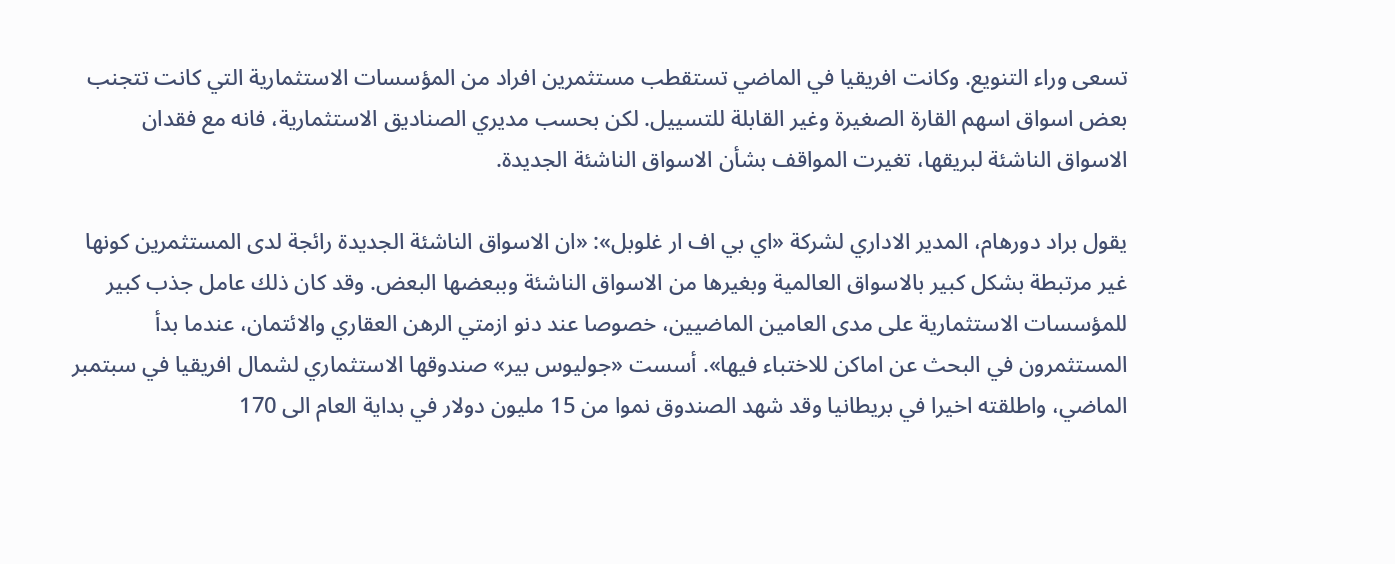تسعى وراء التنويع. وكانت افريقيا في الماضي تستقطب مستثمرين افراد من المؤسسات الاستثمارية التي كانت تتجنب بعض اسواق اسهم القارة الصغيرة وغير القابلة للتسييل. لكن بحسب مديري الصناديق الاستثمارية، فانه مع فقدان الاسواق الناشئة لبريقها، تغيرت المواقف بشأن الاسواق الناشئة الجديدة.

يقول براد دورهام، المدير الاداري لشركة «اي بي اف ار غلوبل»: «ان الاسواق الناشئة الجديدة رائجة لدى المستثمرين كونها غير مرتبطة بشكل كبير بالاسواق العالمية وبغيرها من الاسواق الناشئة وببعضها البعض. وقد كان ذلك عامل جذب كبير للمؤسسات الاستثمارية على مدى العامين الماضيين، خصوصا عند دنو ازمتي الرهن العقاري والائتمان، عندما بدأ المستثمرون في البحث عن اماكن للاختباء فيها». أسست «جوليوس بير» صندوقها الاستثماري لشمال افريقيا في سبتمبر الماضي، واطلقته اخيرا في بريطانيا وقد شهد الصندوق نموا من 15 مليون دولار في بداية العام الى 170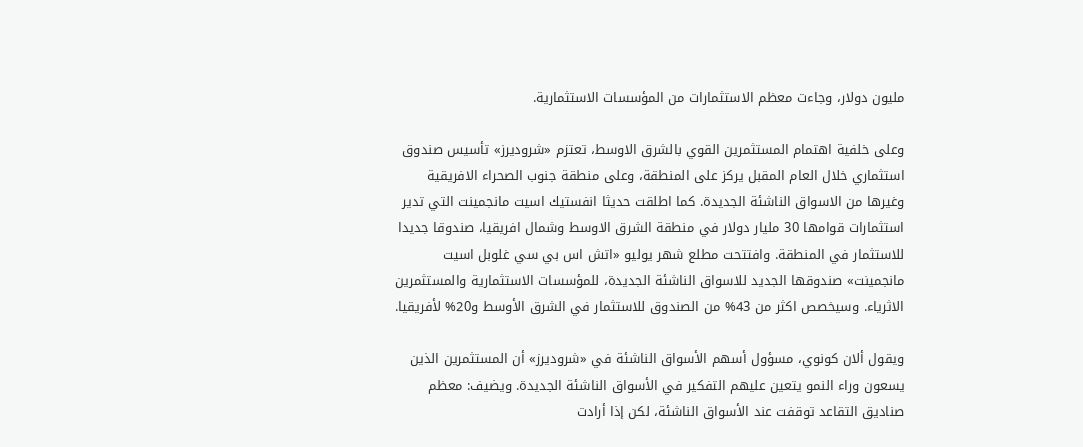مليون دولار، وجاءت معظم الاستثمارات من المؤسسات الاستثمارية.

وعلى خلفية اهتمام المستثمرين القوي بالشرق الاوسط، تعتزم «شروديرز» تأسيس صندوق استثماري خلال العام المقبل يركز على المنطقة، وعلى منطقة جنوب الصحراء الافريقية وغيرها من الاسواق الناشئة الجديدة. كما اطلقت حديثا انفستيك اسيت مانجمينت التي تدير استثمارات قوامها 30 مليار دولار في منطقة الشرق الاوسط وشمال افريقيا، صندوقا جديدا للاستثمار في المنطقة. وافتتحت مطلع شهر يوليو «اتش اس بي سي غلوبل اسيت مانجمينت» صندوقها الجديد للاسواق الناشئة الجديدة، للمؤسسات الاستثمارية والمستثمرين الاثرياء. وسيخصص اكثر من 43% من الصندوق للاستثمار في الشرق الأوسط و20% لأفريقيا.

ويقول ألان كونوي، مسؤول أسهم الأسواق الناشئة في «شروديرز» أن المستثمرين الذين يسعون وراء النمو يتعين عليهم التفكير في الأسواق الناشئة الجديدة. ويضيف: معظم صناديق التقاعد توقفت عند الأسواق الناشئة، لكن إذا أرادت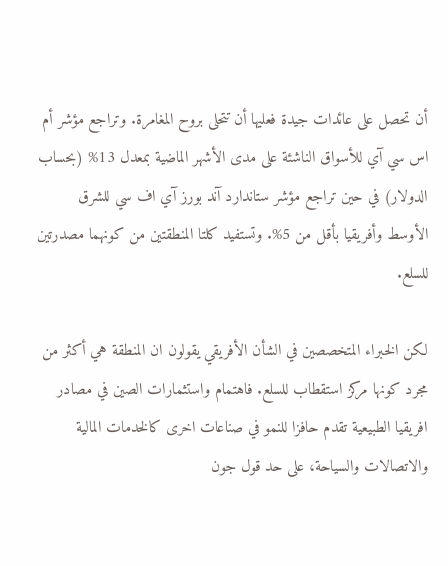أن تحصل على عائدات جيدة فعليها أن تتحلى بروح المغامرة. وتراجع مؤشر أم اس سي آي للأسواق الناشئة على مدى الأشهر الماضية بمعدل 13% (بحساب الدولار) في حين تراجع مؤشر ستاندارد آند بورز آي اف سي للشرق الأوسط وأفريقيا بأقل من 5%. وتستفيد كلتا المنطقتين من كونهما مصدرتين للسلع.

لكن الخبراء المتخصصين في الشأن الأفريقي يقولون ان المنطقة هي أكثر من مجرد كونها مركز استقطاب للسلع. فاهتمام واستثمارات الصين في مصادر افريقيا الطبيعية تقدم حافزا للنمو في صناعات اخرى كالخدمات المالية والاتصالات والسياحة، على حد قول جون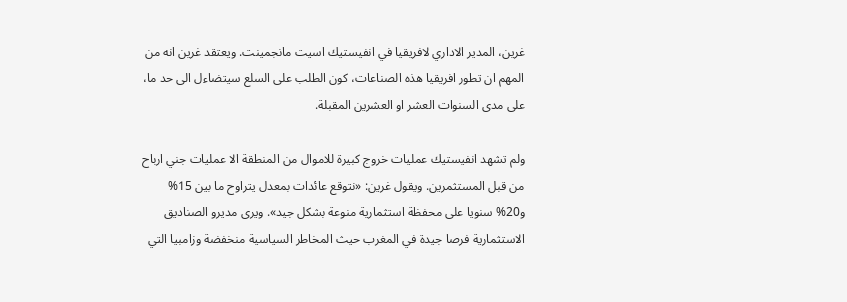غرين، المدير الاداري لافريقيا في انفيستيك اسيت مانجمينت. ويعتقد غرين انه من المهم ان تطور افريقيا هذه الصناعات، كون الطلب على السلع سيتضاءل الى حد ما، على مدى السنوات العشر او العشرين المقبلة.

ولم تشهد انفيستيك عمليات خروج كبيرة للاموال من المنطقة الا عمليات جني ارباح من قبل المستثمرين. ويقول غرين: «نتوقع عائدات بمعدل يتراوح ما بين 15% و20% سنويا على محفظة استثمارية منوعة بشكل جيد». ويرى مديرو الصناديق الاستثمارية فرصا جيدة في المغرب حيث المخاطر السياسية منخفضة وزامبيا التي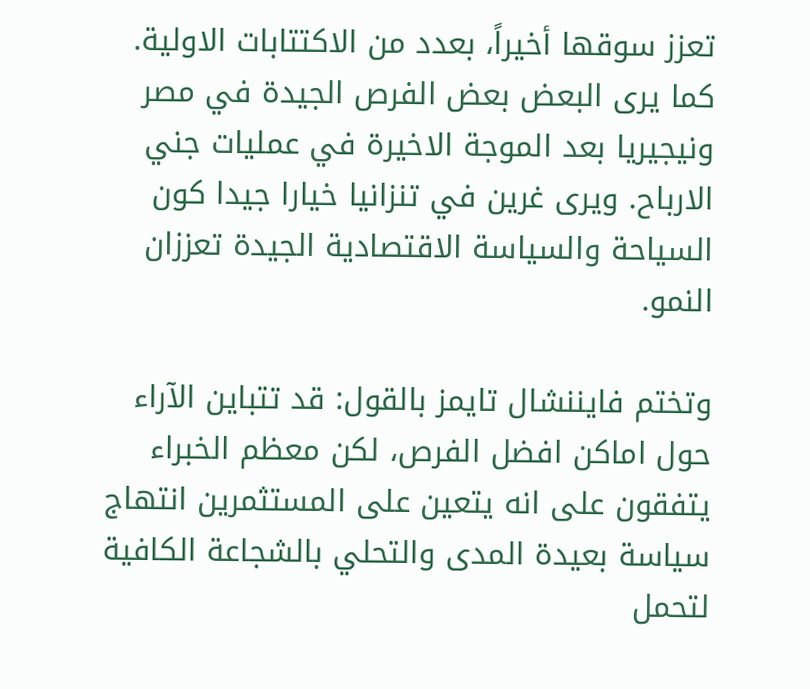تعزز سوقها أخيراً، بعدد من الاكتتابات الاولية. كما يرى البعض بعض الفرص الجيدة في مصر ونيجيريا بعد الموجة الاخيرة في عمليات جني الارباح. ويرى غرين في تنزانيا خيارا جيدا كون السياحة والسياسة الاقتصادية الجيدة تعززان النمو.

وتختم فايننشال تايمز بالقول: قد تتباين الآراء حول اماكن افضل الفرص، لكن معظم الخبراء يتفقون على انه يتعين على المستثمرين انتهاج سياسة بعيدة المدى والتحلي بالشجاعة الكافية لتحمل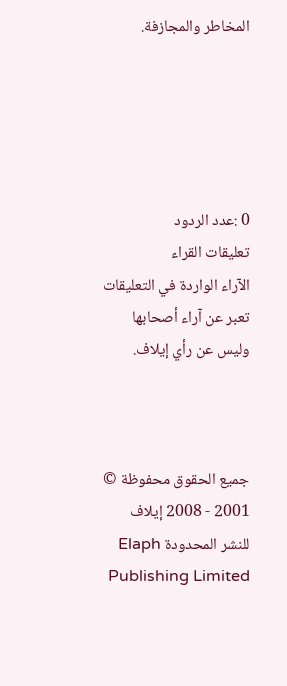المخاطر والمجازفة.





0 :عدد الردود
تعليقات القراء
الآراء الواردة في التعليقات تعبر عن آراء أصحابها وليس عن رأي إيلاف.



جميع الحقوق محفوظة © 2001 - 2008 إيلاف للنشر المحدودة Elaph Publishing Limited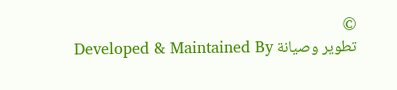©
تطوير وصيانة Developed & Maintained By